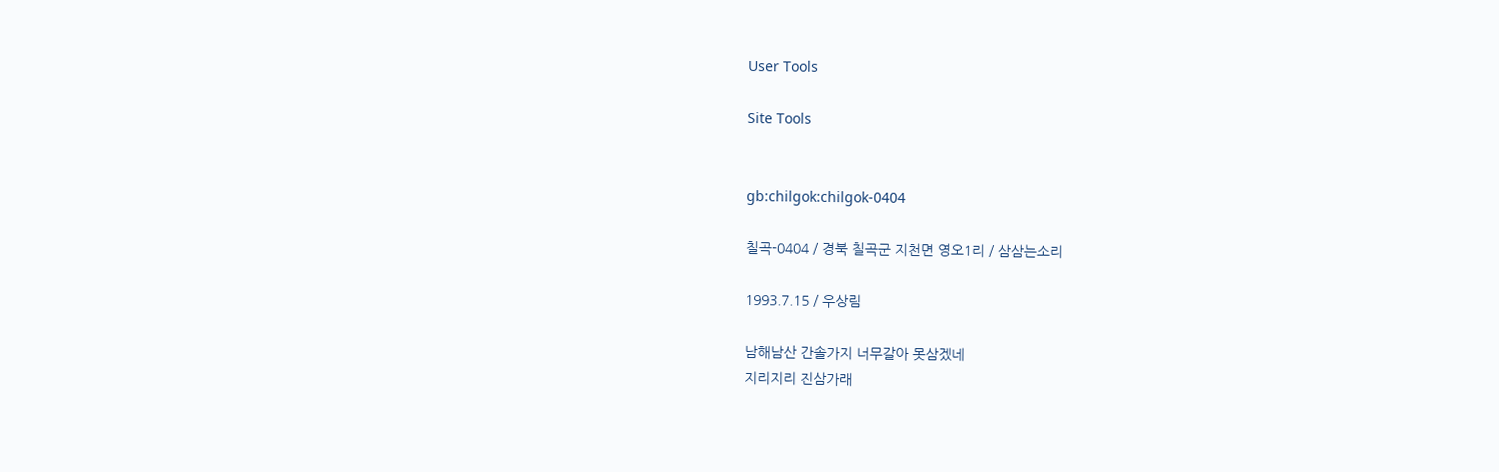User Tools

Site Tools


gb:chilgok:chilgok-0404

칠곡-0404 / 경북 칠곡군 지천면 영오1리 / 삼삼는소리

1993.7.15 / 우상림

남해남산 간솔가지 너무갈아 못삼겠네
지리지리 진삼가래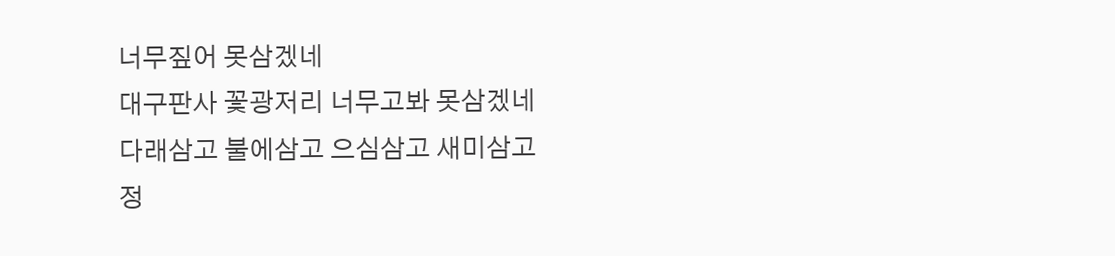너무짚어 못삼겠네
대구판사 꽃광저리 너무고봐 못삼겠네
다래삼고 불에삼고 으심삼고 새미삼고
정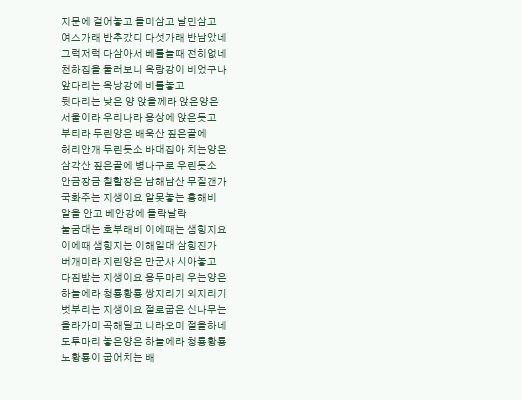지문에 걸어놓고 들미삼고 날민삼고
여스가래 반추갔디 다섯가래 반남았네
그럭저럭 다삼아서 베틀놀때 전히없네
천하집을 둘러보니 옥랑강이 비었구나
앞다리는 옥낭강에 비틀놓고
뒷다리는 낮은 양 앉을께라 앉은양은
서울이라 우리나라 용상에 앉은듯고
부티라 두린양은 배욱산 짚은골에
허리안개 두린듯소 바대집아 치는양은
삼각산 짚은골에 병나구로 우린듯소
안금장금 칠할장은 남해남산 무질갠가
국화주는 지생이요 알못놓는 홍해비
알을 안고 베안강에 들락날락
눌굼대는 호부래비 이에때는 샘힝지요
이에때 샘힝지는 이해일대 삼힝진가
버개미라 지린양은 만군사 시아놓고
다짐받는 지생이요 용두마리 우는양은
하늘에라 청룡황룡 쌍지리기 외지리기
벗부리는 지생이요 절로굽은 신나무는
올라가미 곡해딜고 니라오미 절을하네
도투마리 놓은양은 하늘에라 청룡황룡
노황룡이 굽어치는 배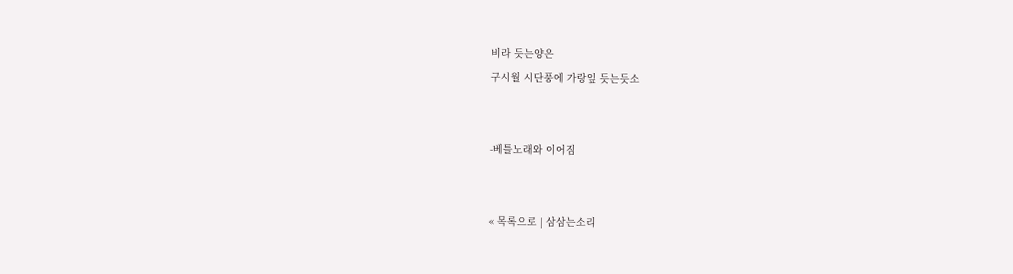비라 듯는양은
구시월 시단풍에 가랑잎 듯는듯소


-베틀노래와 이어짐


« 목록으로 | 삼삼는소리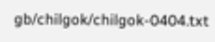gb/chilgok/chilgok-0404.txt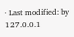· Last modified: by 127.0.0.1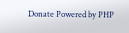Donate Powered by PHP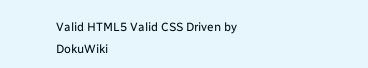Valid HTML5 Valid CSS Driven by DokuWiki